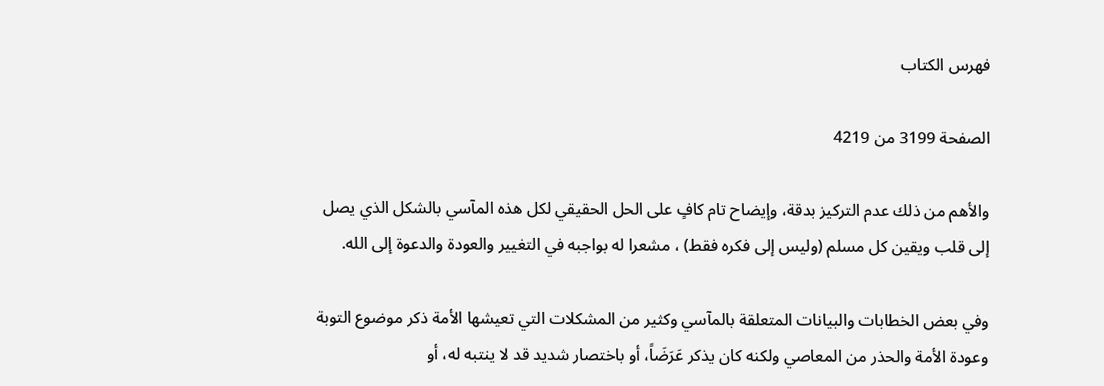فهرس الكتاب

الصفحة 3199 من 4219

والأهم من ذلك عدم التركيز بدقة، وإيضاح تام كافٍ على الحل الحقيقي لكل هذه المآسي بالشكل الذي يصل إلى قلب ويقين كل مسلم (وليس إلى فكره فقط) ، مشعرا له بواجبه في التغيير والعودة والدعوة إلى الله.

وفي بعض الخطابات والبيانات المتعلقة بالمآسي وكثير من المشكلات التي تعيشها الأمة ذكر موضوع التوبة وعودة الأمة والحذر من المعاصي ولكنه كان يذكر عَرَضَاً، أو باختصار شديد قد لا ينتبه له، أو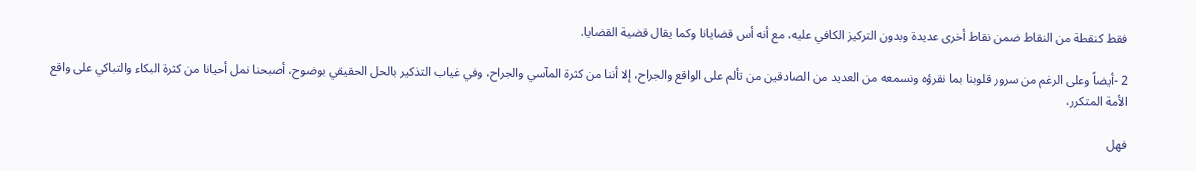فقط كنقطة من النقاط ضمن نقاط أخرى عديدة وبدون التركيز الكافي عليه، مع أنه أس قضايانا وكما يقال قضية القضايا.

2 -أيضاً وعلى الرغم من سرور قلوبنا بما نقرؤه ونسمعه من العديد من الصادقين من تألم على الواقع والجراح، إلا أننا من كثرة المآسي والجراح، وفي غياب التذكير بالحل الحقيقي بوضوح، أصبحنا نمل أحيانا من كثرة البكاء والتباكي على واقع الأمة المتكرر،

فهل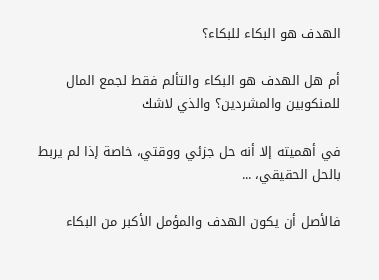الهدف هو البكاء للبكاء؟

أم هل الهدف هو البكاء والتألم فقط لجمع المال للمنكوبين والمشردين؟ والذي لاشك

في أهميته إلا أنه حل جزئي ووقتي، خاصة إذا لم يربط بالحل الحقيقي، ...

فالأصل أن يكون الهدف والمؤمل الأكبر من البكاء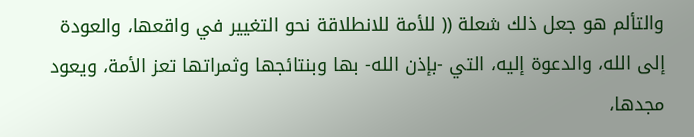والتألم هو جعل ذلك شعلة (( للأمة للانطلاقة نحو التغيير في واقعها، والعودة إلى الله، والدعوة إليه، التي -بإذن الله- بها وبنتائجها وثمراتها تعز الأمة، ويعود مجدها،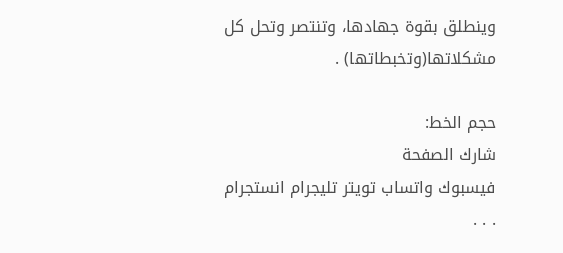وينطلق بقوة جهادها، وتنتصر وتحل كل مشكلاتها(وتخبطاتها) .

حجم الخط:
شارك الصفحة
فيسبوك واتساب تويتر تليجرام انستجرام
. . .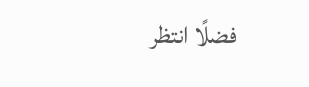فضلًا انتظر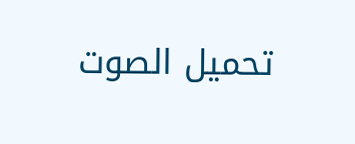تحميل الصوت